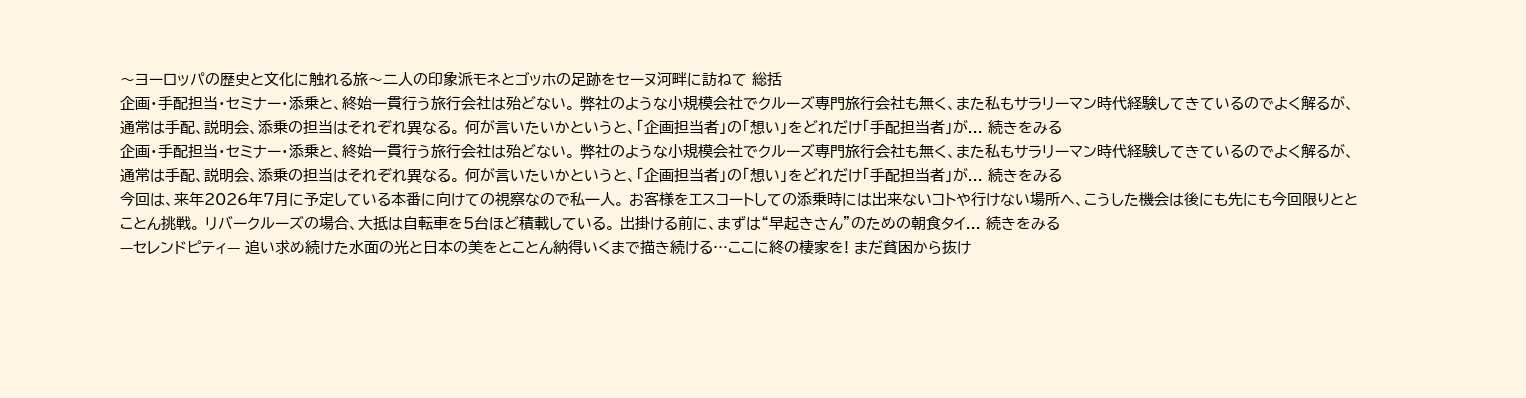〜ヨーロッパの歴史と文化に触れる旅〜二人の印象派モネとゴッホの足跡をセーヌ河畔に訪ねて 総括
企画・手配担当・セミナー・添乗と、終始一貫行う旅行会社は殆どない。 弊社のような小規模会社でクルーズ専門旅行会社も無く、また私もサラリーマン時代経験してきているのでよく解るが、通常は手配、説明会、添乗の担当はそれぞれ異なる。 何が言いたいかというと、「企画担当者」の「想い」をどれだけ「手配担当者」が... 続きをみる
企画・手配担当・セミナー・添乗と、終始一貫行う旅行会社は殆どない。 弊社のような小規模会社でクルーズ専門旅行会社も無く、また私もサラリーマン時代経験してきているのでよく解るが、通常は手配、説明会、添乗の担当はそれぞれ異なる。 何が言いたいかというと、「企画担当者」の「想い」をどれだけ「手配担当者」が... 続きをみる
今回は、来年2026年7月に予定している本番に向けての視察なので私一人。 お客様をエスコートしての添乗時には出来ないコトや行けない場所へ、こうした機会は後にも先にも今回限りととことん挑戦。 リバークルーズの場合、大抵は自転車を5台ほど積載している。 出掛ける前に、まずは“早起きさん”のための朝食タイ... 続きをみる
—セレンドピティ— 追い求め続けた水面の光と日本の美をとことん納得いくまで描き続ける…ここに終の棲家を! まだ貧困から抜け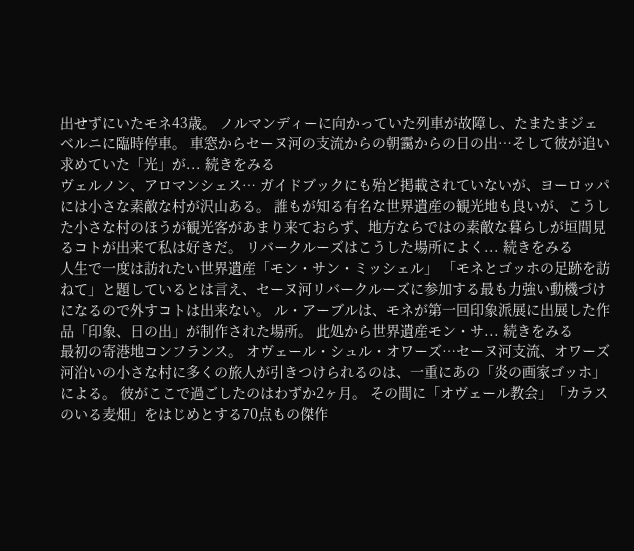出せずにいたモネ43歳。 ノルマンディーに向かっていた列車が故障し、たまたまジェベルニに臨時停車。 車窓からセーヌ河の支流からの朝靄からの日の出…そして彼が追い求めていた「光」が... 続きをみる
ヴェルノン、アロマンシェス… ガイドブックにも殆ど掲載されていないが、ヨーロッパには小さな素敵な村が沢山ある。 誰もが知る有名な世界遺産の観光地も良いが、こうした小さな村のほうが観光客があまり来ておらず、地方ならではの素敵な暮らしが垣間見るコトが出来て私は好きだ。 リバークルーズはこうした場所によく... 続きをみる
人生で一度は訪れたい世界遺産「モン・サン・ミッシェル」 「モネとゴッホの足跡を訪ねて」と題しているとは言え、セーヌ河リバークルーズに参加する最も力強い動機づけになるので外すコトは出来ない。 ル・アーブルは、モネが第一回印象派展に出展した作品「印象、日の出」が制作された場所。 此処から世界遺産モン・サ... 続きをみる
最初の寄港地コンフランス。 オヴェール・シュル・オワーズ…セーヌ河支流、オワーズ河沿いの小さな村に多くの旅人が引きつけられるのは、一重にあの「炎の画家ゴッホ」による。 彼がここで過ごしたのはわずか2ヶ月。 その間に「オヴェール教会」「カラスのいる麦畑」をはじめとする70点もの傑作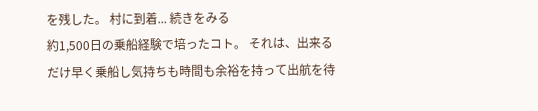を残した。 村に到着... 続きをみる
約1,500日の乗船経験で培ったコト。 それは、出来るだけ早く乗船し気持ちも時間も余裕を持って出航を待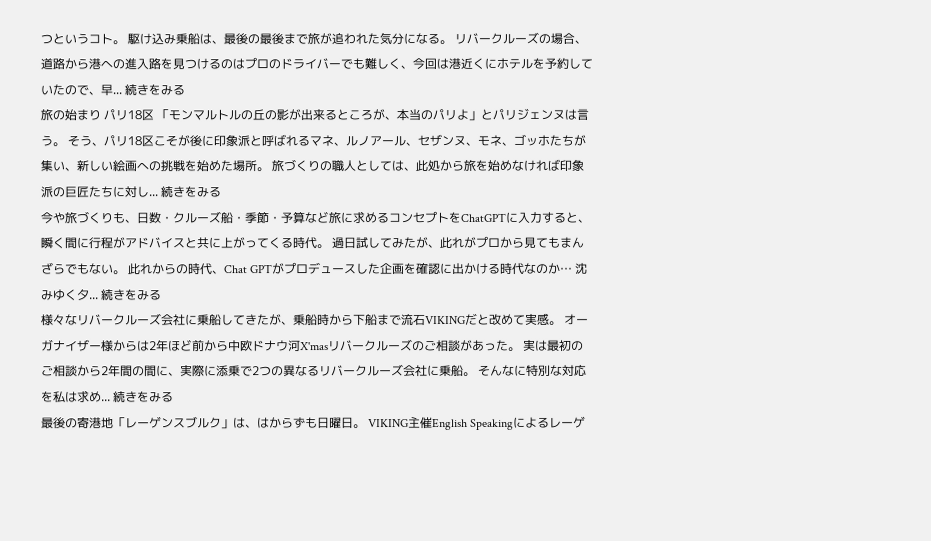つというコト。 駆け込み乗船は、最後の最後まで旅が追われた気分になる。 リバークルーズの場合、道路から港への進入路を見つけるのはプロのドライバーでも難しく、今回は港近くにホテルを予約していたので、早... 続きをみる
旅の始まり パリ18区 「モンマルトルの丘の影が出来るところが、本当のパリよ」とパリジェンヌは言う。 そう、パリ18区こそが後に印象派と呼ばれるマネ、ルノアール、セザンヌ、モネ、ゴッホたちが集い、新しい絵画への挑戦を始めた場所。 旅づくりの職人としては、此処から旅を始めなければ印象派の巨匠たちに対し... 続きをみる
今や旅づくりも、日数・クルーズ船・季節・予算など旅に求めるコンセプトをChatGPTに入力すると、瞬く間に行程がアドバイスと共に上がってくる時代。 過日試してみたが、此れがプロから見てもまんざらでもない。 此れからの時代、Chat GPTがプロデュースした企画を確認に出かける時代なのか… 沈みゆく夕... 続きをみる
様々なリバークルーズ会社に乗船してきたが、乗船時から下船まで流石VIKINGだと改めて実感。 オーガナイザー様からは2年ほど前から中欧ドナウ河X'masリバークルーズのご相談があった。 実は最初のご相談から2年間の間に、実際に添乗で2つの異なるリバークルーズ会社に乗船。 そんなに特別な対応を私は求め... 続きをみる
最後の寄港地「レーゲンスブルク」は、はからずも日曜日。 VIKING主催English Speakingによるレーゲ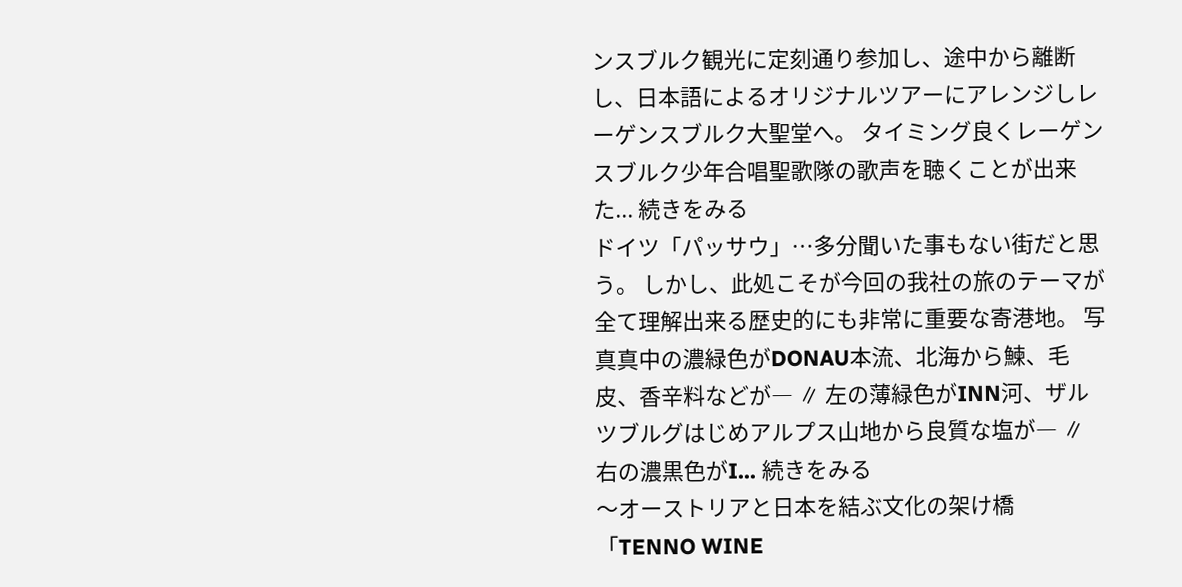ンスブルク観光に定刻通り参加し、途中から離断し、日本語によるオリジナルツアーにアレンジしレーゲンスブルク大聖堂へ。 タイミング良くレーゲンスブルク少年合唱聖歌隊の歌声を聴くことが出来た... 続きをみる
ドイツ「パッサウ」…多分聞いた事もない街だと思う。 しかし、此処こそが今回の我社の旅のテーマが全て理解出来る歴史的にも非常に重要な寄港地。 写真真中の濃緑色がDONAU本流、北海から鰊、毛皮、香辛料などが― ∥ 左の薄緑色がINN河、ザルツブルグはじめアルプス山地から良質な塩が― ∥ 右の濃黒色がI... 続きをみる
〜オーストリアと日本を結ぶ文化の架け橋「TENNO WINE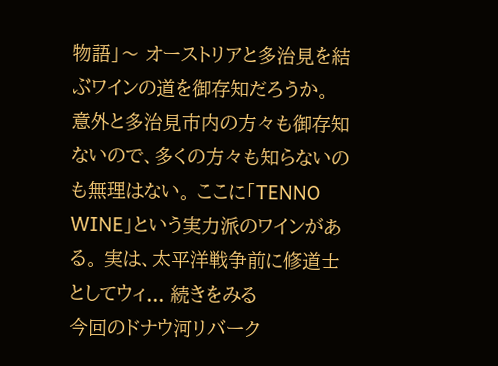物語」〜 オーストリアと多治見を結ぶワインの道を御存知だろうか。 意外と多治見市内の方々も御存知ないので、多くの方々も知らないのも無理はない。 ここに「TENNO WINE」という実力派のワインがある。 実は、太平洋戦争前に修道士としてウィ... 続きをみる
今回のドナウ河リバーク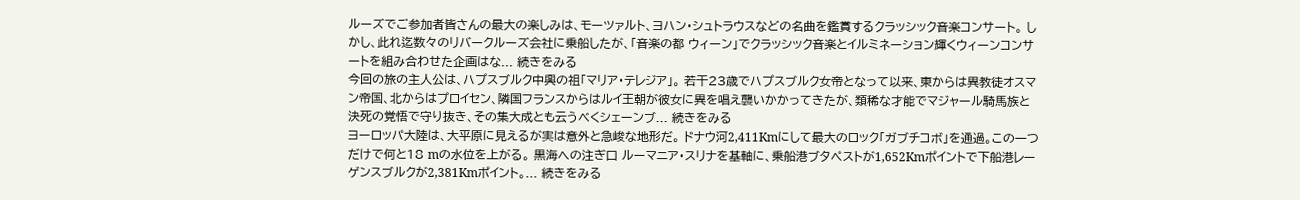ルーズでご参加者皆さんの最大の楽しみは、モーツァルト、ヨハン・シュトラウスなどの名曲を鑑賞するクラッシック音楽コンサート。 しかし、此れ迄数々のリバークルーズ会社に乗船したが、「音楽の都 ウィーン」でクラッシック音楽とイルミネーション輝くウィーンコンサートを組み合わせた企画はな... 続きをみる
今回の旅の主人公は、ハプスブルク中興の祖「マリア・テレジア」。 若干23歳でハプスブルク女帝となって以来、東からは異教徒オスマン帝国、北からはプロイセン、隣国フランスからはルイ王朝が彼女に異を唱え襲いかかってきたが、類稀な才能でマジャール騎馬族と決死の覚悟で守り抜き、その集大成とも云うべくシェーンブ... 続きをみる
ヨーロッパ大陸は、大平原に見えるが実は意外と急峻な地形だ。 ドナウ河2,411Kmにして最大のロック「ガブチコボ」を通過。この一つだけで何と18 mの水位を上がる。 黒海への注ぎ口 ルーマニア・スリナを基軸に、乗船港ブタペストが1,652Kmポイントで下船港レーゲンスブルクが2,381Kmポイント。... 続きをみる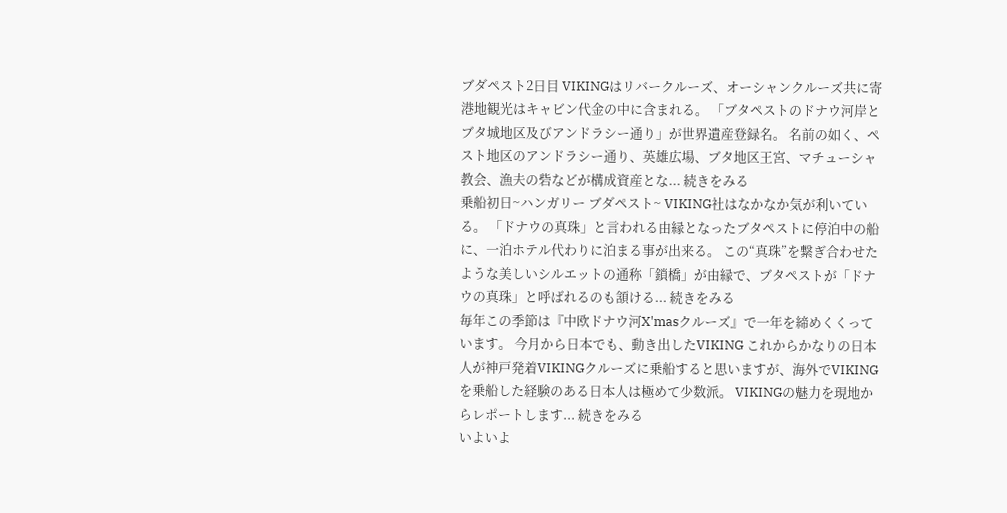ブダペスト2日目 VIKINGはリバークルーズ、オーシャンクルーズ共に寄港地観光はキャビン代金の中に含まれる。 「ブタペストのドナウ河岸とブタ城地区及びアンドラシー通り」が世界遺産登録名。 名前の如く、ペスト地区のアンドラシー通り、英雄広場、ブタ地区王宮、マチューシャ教会、漁夫の砦などが構成資産とな... 続きをみる
乗船初日~ハンガリー ブダペスト~ VIKING社はなかなか気が利いている。 「ドナウの真珠」と言われる由縁となったブタペストに停泊中の船に、一泊ホテル代わりに泊まる事が出来る。 この“真珠”を繋ぎ合わせたような美しいシルエットの通称「鎖橋」が由縁で、ブタペストが「ドナウの真珠」と呼ばれるのも頷ける... 続きをみる
毎年この季節は『中欧ドナウ河X'masクルーズ』で一年を締めくくっています。 今月から日本でも、動き出したVIKING これからかなりの日本人が神戸発着VIKINGクルーズに乗船すると思いますが、海外でVIKINGを乗船した経験のある日本人は極めて少数派。 VIKINGの魅力を現地からレポートします... 続きをみる
いよいよ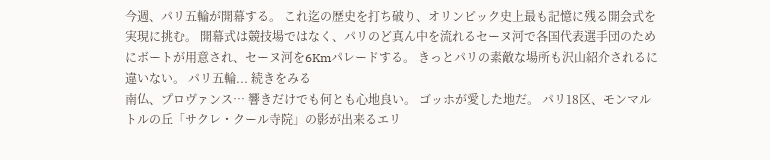今週、パリ五輪が開幕する。 これ迄の歴史を打ち破り、オリンピック史上最も記憶に残る開会式を実現に挑む。 開幕式は競技場ではなく、パリのど真ん中を流れるセーヌ河で各国代表選手団のためにボートが用意され、セーヌ河を6Kmパレードする。 きっとパリの素敵な場所も沢山紹介されるに違いない。 パリ五輪... 続きをみる
南仏、プロヴァンス… 響きだけでも何とも心地良い。 ゴッホが愛した地だ。 パリ18区、モンマルトルの丘「サクレ・クール寺院」の影が出来るエリ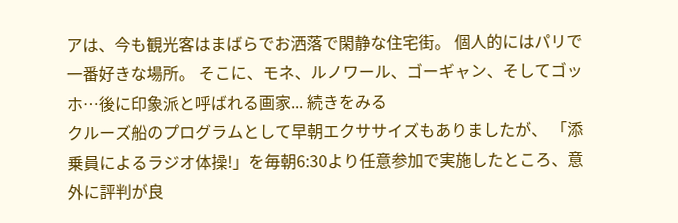アは、今も観光客はまばらでお洒落で閑静な住宅街。 個人的にはパリで一番好きな場所。 そこに、モネ、ルノワール、ゴーギャン、そしてゴッホ…後に印象派と呼ばれる画家... 続きをみる
クルーズ船のプログラムとして早朝エクササイズもありましたが、 「添乗員によるラジオ体操!」を毎朝6:30より任意参加で実施したところ、意外に評判が良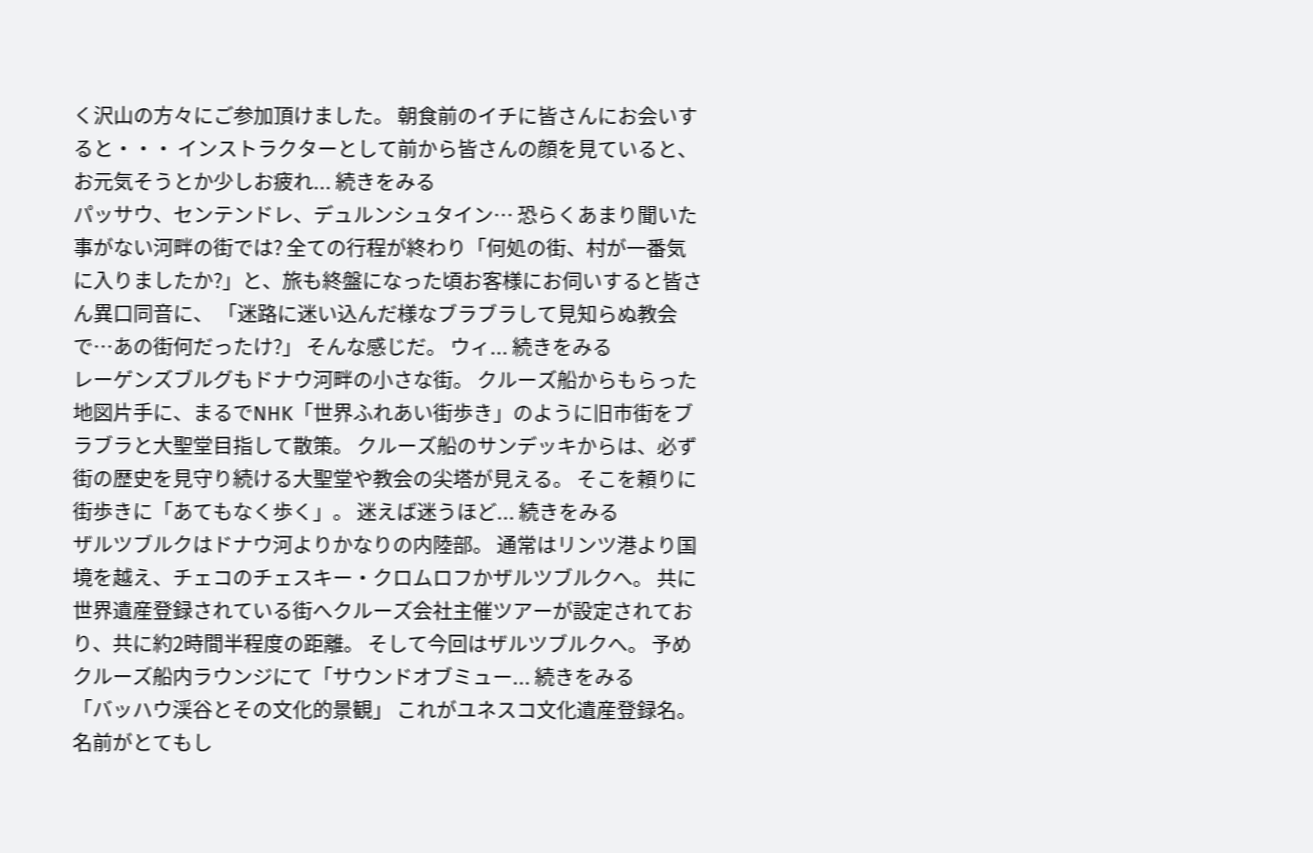く沢山の方々にご参加頂けました。 朝食前のイチに皆さんにお会いすると・・・ インストラクターとして前から皆さんの顔を見ていると、お元気そうとか少しお疲れ... 続きをみる
パッサウ、センテンドレ、デュルンシュタイン… 恐らくあまり聞いた事がない河畔の街では? 全ての行程が終わり「何処の街、村が一番気に入りましたか?」と、旅も終盤になった頃お客様にお伺いすると皆さん異口同音に、 「迷路に迷い込んだ様なブラブラして見知らぬ教会で…あの街何だったけ?」 そんな感じだ。 ウィ... 続きをみる
レーゲンズブルグもドナウ河畔の小さな街。 クルーズ船からもらった地図片手に、まるでNHK「世界ふれあい街歩き」のように旧市街をブラブラと大聖堂目指して散策。 クルーズ船のサンデッキからは、必ず街の歴史を見守り続ける大聖堂や教会の尖塔が見える。 そこを頼りに街歩きに「あてもなく歩く」。 迷えば迷うほど... 続きをみる
ザルツブルクはドナウ河よりかなりの内陸部。 通常はリンツ港より国境を越え、チェコのチェスキー・クロムロフかザルツブルクへ。 共に世界遺産登録されている街へクルーズ会社主催ツアーが設定されており、共に約2時間半程度の距離。 そして今回はザルツブルクへ。 予めクルーズ船内ラウンジにて「サウンドオブミュー... 続きをみる
「バッハウ渓谷とその文化的景観」 これがユネスコ文化遺産登録名。 名前がとてもし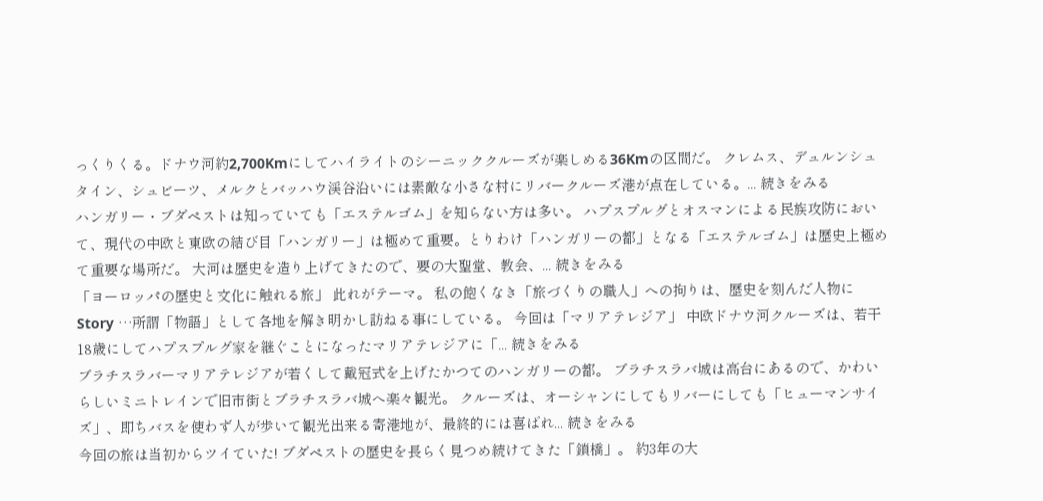っくりくる。ドナウ河約2,700Kmにしてハイライトのシーニッククルーズが楽しめる36Kmの区間だ。 クレムス、デュルンシュタイン、シュビーツ、メルクとバッハウ渓谷沿いには素敵な小さな村にリバークルーズ港が点在している。... 続きをみる
ハンガリー・ブダペストは知っていても「エステルゴム」を知らない方は多い。 ハプスプルグとオスマンによる民族攻防において、現代の中欧と東欧の結び目「ハンガリー」は極めて重要。とりわけ「ハンガリーの都」となる「エステルゴム」は歴史上極めて重要な場所だ。 大河は歴史を造り上げてきたので、要の大聖堂、教会、... 続きをみる
「ヨーロッパの歴史と文化に触れる旅」 此れがテーマ。 私の飽くなき「旅づくりの職人」への拘りは、歴史を刻んだ人物にStory …所謂「物語」として各地を解き明かし訪ねる事にしている。 今回は「マリアテレジア」 中欧ドナウ河クルーズは、若干18歳にしてハプスプルグ家を継ぐことになったマリアテレジアに「... 続きをみる
ブラチスラバーマリアテレジアが若くして戴冠式を上げたかつてのハンガリーの都。 ブラチスラバ城は高台にあるので、かわいらしいミニトレインで旧市街とブラチスラバ城へ楽々観光。 クルーズは、オーシャンにしてもリバーにしても「ヒューマンサイズ」、即ちバスを使わず人が歩いて観光出来る寄港地が、最終的には喜ばれ... 続きをみる
今回の旅は当初からツイていた! ブダペストの歴史を長らく見つめ続けてきた「鎖橋」。 約3年の大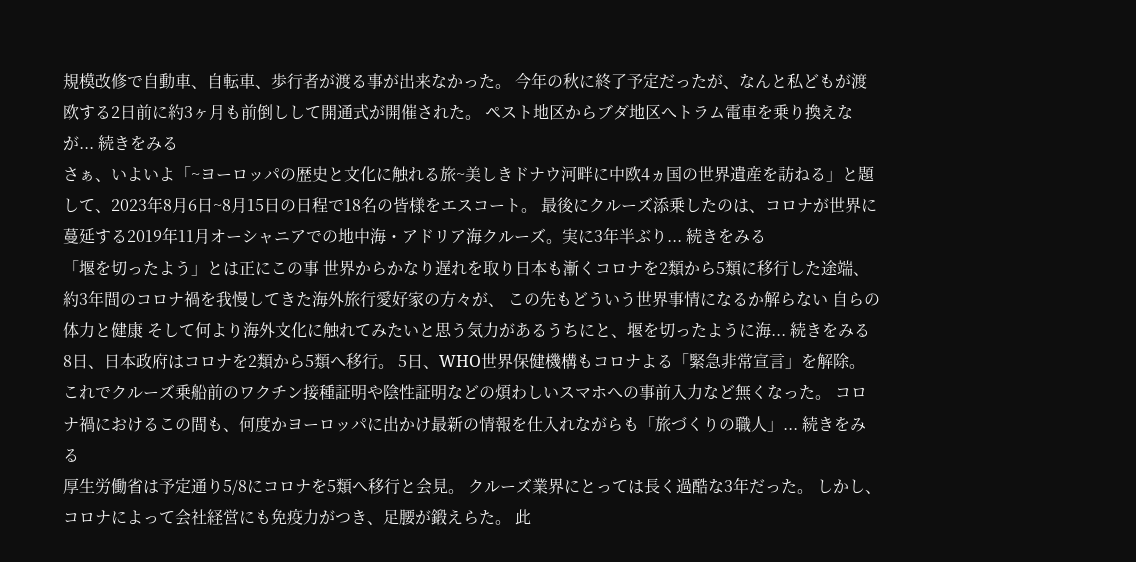規模改修で自動車、自転車、歩行者が渡る事が出来なかった。 今年の秋に終了予定だったが、なんと私どもが渡欧する2日前に約3ヶ月も前倒しして開通式が開催された。 ペスト地区からブダ地区へトラム電車を乗り換えなが... 続きをみる
さぁ、いよいよ「~ヨーロッパの歴史と文化に触れる旅~美しきドナウ河畔に中欧4ヵ国の世界遺産を訪ねる」と題して、2023年8月6日~8月15日の日程で18名の皆様をエスコート。 最後にクルーズ添乗したのは、コロナが世界に蔓延する2019年11月オーシャニアでの地中海・アドリア海クルーズ。実に3年半ぶり... 続きをみる
「堰を切ったよう」とは正にこの事 世界からかなり遅れを取り日本も漸くコロナを2類から5類に移行した途端、約3年間のコロナ禍を我慢してきた海外旅行愛好家の方々が、 この先もどういう世界事情になるか解らない 自らの体力と健康 そして何より海外文化に触れてみたいと思う気力があるうちにと、堰を切ったように海... 続きをみる
8日、日本政府はコロナを2類から5類へ移行。 5日、WHO世界保健機構もコロナよる「緊急非常宣言」を解除。 これでクルーズ乗船前のワクチン接種証明や陰性証明などの煩わしいスマホへの事前入力など無くなった。 コロナ禍におけるこの間も、何度かヨーロッパに出かけ最新の情報を仕入れながらも「旅づくりの職人」... 続きをみる
厚生労働省は予定通り5/8にコロナを5類へ移行と会見。 クルーズ業界にとっては長く過酷な3年だった。 しかし、コロナによって会社経営にも免疫力がつき、足腰が鍛えらた。 此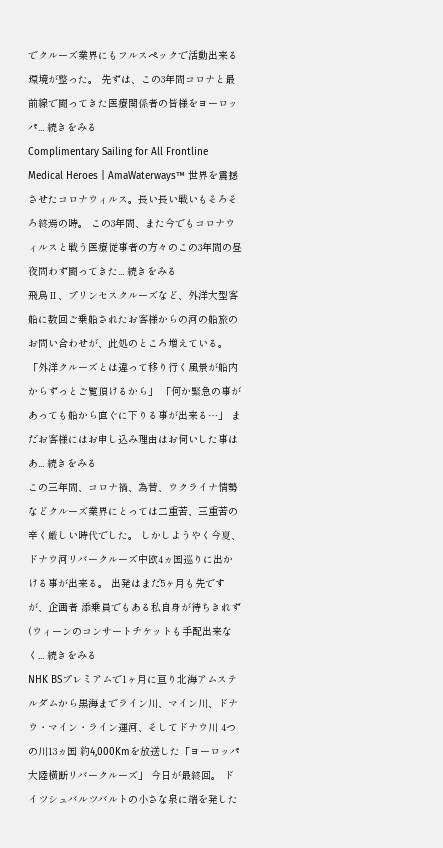でクルーズ業界にもフルスペックで活動出来る環境が整った。 先ずは、この3年間コロナと最前線で闘ってきた医療関係者の皆様をヨーロッパ... 続きをみる
Complimentary Sailing for All Frontline Medical Heroes | AmaWaterways™ 世界を震撼させたコロナウィルス。長い長い戦いもそろそろ終焉の時。 この3年間、また今でもコロナウィルスと戦う医療従事者の方々のこの3年間の昼夜問わず闘ってきた... 続きをみる
飛鳥Ⅱ、プリンセスクルーズなど、外洋大型客船に数回ご乗船されたお客様からの河の船旅のお問い合わせが、此処のところ増えている。 「外洋クルーズとは違って移り行く風景が船内からずっとご覧頂けるから」 「何か緊急の事があっても船から直ぐに下りる事が出来る…」 まだお客様にはお申し込み理由はお伺いした事はあ... 続きをみる
この三年間、コロナ禍、為替、ウクライナ情勢などクルーズ業界にとっては二重苦、三重苦の辛く厳しい時代でした。 しかしようやく今夏、ドナウ河リバークルーズ中欧4ヵ国巡りに出かける事が出来る。 出発はまだ5ヶ月も先ですが、企画者 添乗員でもある私自身が待ちきれず(ウィーンのコンサートチケットも手配出来なく... 続きをみる
NHK BSプレミアムで1ヶ月に亘り北海アムステルダムから黒海までライン川、マイン川、ドナウ・マイン・ライン運河、そしてドナウ川 4つの川13ヵ国 約4,000Kmを放送した「ヨーロッパ大陸横断リバークルーズ」 今日が最終回。 ドイツシュバルツバルトの小さな泉に端を発した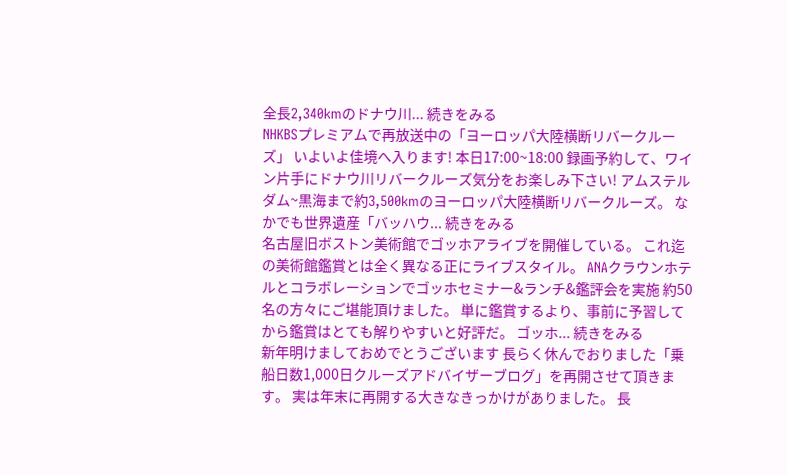全長2,340kmのドナウ川... 続きをみる
NHKBSプレミアムで再放送中の「ヨーロッパ大陸横断リバークルーズ」 いよいよ佳境へ入ります! 本日17:00~18:00 録画予約して、ワイン片手にドナウ川リバークルーズ気分をお楽しみ下さい! アムステルダム~黒海まで約3,500kmのヨーロッパ大陸横断リバークルーズ。 なかでも世界遺産「バッハウ... 続きをみる
名古屋旧ボストン美術館でゴッホアライブを開催している。 これ迄の美術館鑑賞とは全く異なる正にライブスタイル。 ANAクラウンホテルとコラボレーションでゴッホセミナー&ランチ&鑑評会を実施 約50名の方々にご堪能頂けました。 単に鑑賞するより、事前に予習してから鑑賞はとても解りやすいと好評だ。 ゴッホ... 続きをみる
新年明けましておめでとうございます 長らく休んでおりました「乗船日数1,000日クルーズアドバイザーブログ」を再開させて頂きます。 実は年末に再開する大きなきっかけがありました。 長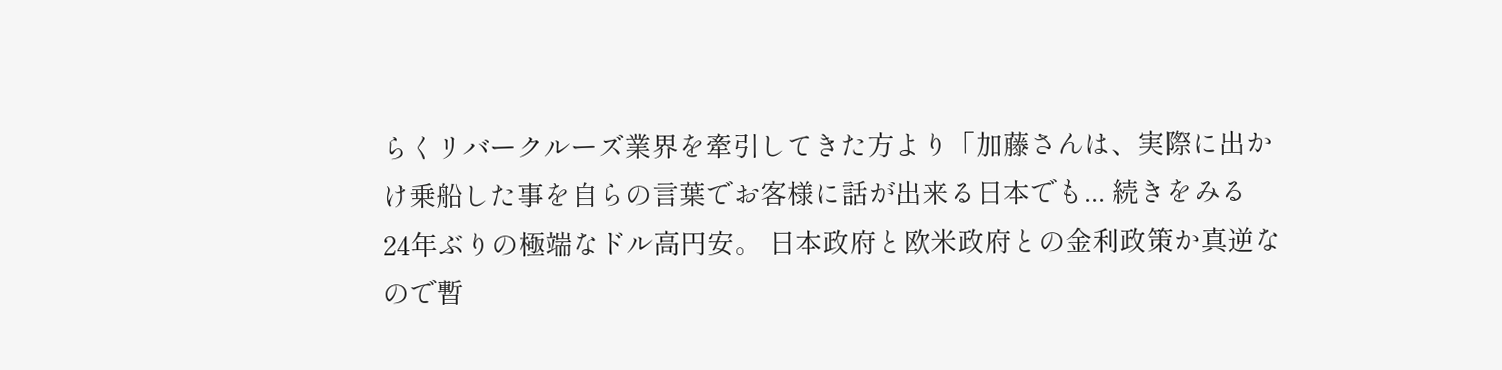らくリバークルーズ業界を牽引してきた方より「加藤さんは、実際に出かけ乗船した事を自らの言葉でお客様に話が出来る日本でも... 続きをみる
24年ぶりの極端なドル高円安。 日本政府と欧米政府との金利政策か真逆なので暫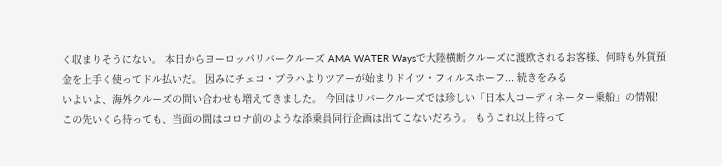く収まりそうにない。 本日からヨーロッパリバークルーズ AMA WATER Waysで大陸横断クルーズに渡欧されるお客様、何時も外貨預金を上手く使ってドル払いだ。 因みにチェコ・プラハよりツアーが始まりドイツ・フィルスホーフ... 続きをみる
いよいよ、海外クルーズの問い合わせも増えてきました。 今回はリバークルーズでは珍しい「日本人コーディネーター乗船」の情報! この先いくら待っても、当面の間はコロナ前のような添乗員同行企画は出てこないだろう。 もうこれ以上待って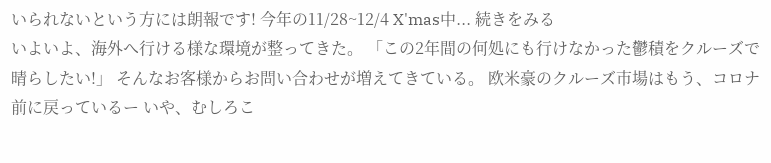いられないという方には朗報です! 今年の11/28~12/4 X'mas中... 続きをみる
いよいよ、海外へ行ける様な環境が整ってきた。 「この2年間の何処にも行けなかった鬱積をクルーズで晴らしたい!」 そんなお客様からお問い合わせが増えてきている。 欧米豪のクルーズ市場はもう、コロナ前に戻っているー いや、むしろこ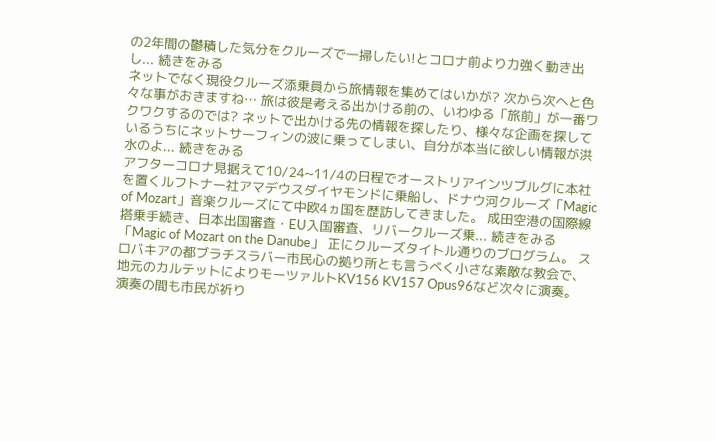の2年間の鬱積した気分をクルーズで一掃したい!とコロナ前より力強く動き出し... 続きをみる
ネットでなく現役クルーズ添乗員から旅情報を集めてはいかが? 次から次へと色々な事がおきますね… 旅は彼是考える出かける前の、いわゆる「旅前」が一番ワクワクするのでは? ネットで出かける先の情報を探したり、様々な企画を探しているうちにネットサーフィンの波に乗ってしまい、自分が本当に欲しい情報が洪水のよ... 続きをみる
アフターコロナ見据えて10/24~11/4の日程でオーストリアインツブルグに本社を置くルフトナー社アマデウスダイヤモンドに乗船し、ドナウ河クルーズ「Magic of Mozart」音楽クルーズにて中欧4ヵ国を歴訪してきました。 成田空港の国際線搭乗手続き、日本出国審査・EU入国審査、リバークルーズ乗... 続きをみる
「Magic of Mozart on the Danube」 正にクルーズタイトル通りのブログラム。 スロバキアの都ブラチスラバー市民心の拠り所とも言うべく小さな素敵な教会で、地元のカルテットによりモーツァルトKV156 KV157 Opus96など次々に演奏。 演奏の間も市民が祈り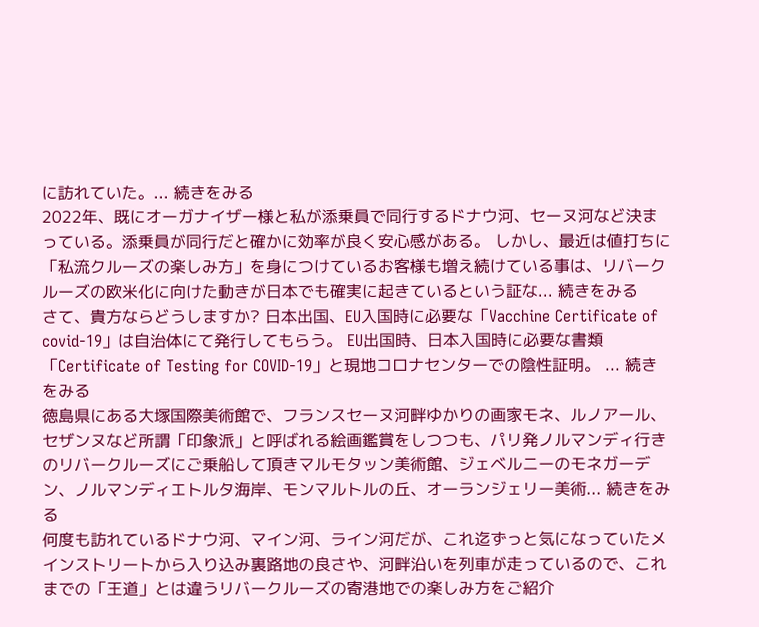に訪れていた。... 続きをみる
2022年、既にオーガナイザー様と私が添乗員で同行するドナウ河、セーヌ河など決まっている。添乗員が同行だと確かに効率が良く安心感がある。 しかし、最近は値打ちに「私流クルーズの楽しみ方」を身につけているお客様も増え続けている事は、リバークルーズの欧米化に向けた動きが日本でも確実に起きているという証な... 続きをみる
さて、貴方ならどうしますか? 日本出国、EU入国時に必要な「Vacchine Certificate of covid-19」は自治体にて発行してもらう。 EU出国時、日本入国時に必要な書類「Certificate of Testing for COVID-19」と現地コロナセンターでの陰性証明。 ... 続きをみる
徳島県にある大塚国際美術館で、フランスセーヌ河畔ゆかりの画家モネ、ルノアール、セザンヌなど所謂「印象派」と呼ばれる絵画鑑賞をしつつも、パリ発ノルマンディ行きのリバークルーズにご乗船して頂きマルモタッン美術館、ジェベルニーのモネガーデン、ノルマンディエトルタ海岸、モンマルトルの丘、オーランジェリー美術... 続きをみる
何度も訪れているドナウ河、マイン河、ライン河だが、これ迄ずっと気になっていたメインストリートから入り込み裏路地の良さや、河畔沿いを列車が走っているので、これまでの「王道」とは違うリバークルーズの寄港地での楽しみ方をご紹介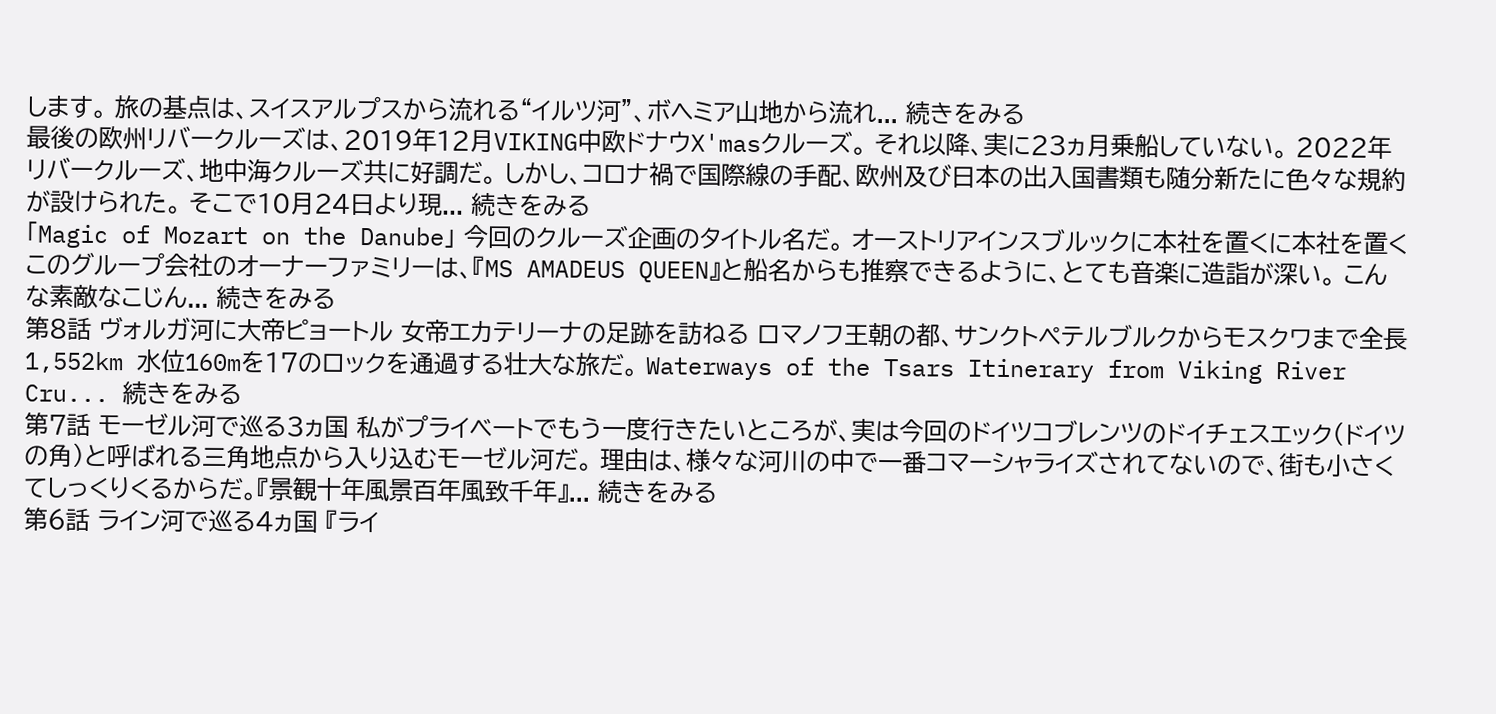します。 旅の基点は、スイスアルプスから流れる“イルツ河”、ボヘミア山地から流れ... 続きをみる
最後の欧州リバークルーズは、2019年12月VIKING中欧ドナウX'masクルーズ。 それ以降、実に23ヵ月乗船していない。 2022年リバークルーズ、地中海クルーズ共に好調だ。 しかし、コロナ禍で国際線の手配、欧州及び日本の出入国書類も随分新たに色々な規約が設けられた。 そこで10月24日より現... 続きをみる
「Magic of Mozart on the Danube」 今回のクルーズ企画のタイトル名だ。 オーストリアインスブルックに本社を置くに本社を置くこのグループ会社のオーナーファミリーは、『MS AMADEUS QUEEN』と船名からも推察できるように、とても音楽に造詣が深い。 こんな素敵なこじん... 続きをみる
第8話 ヴォルガ河に大帝ピョートル 女帝エカテリーナの足跡を訪ねる ロマノフ王朝の都、サンクトペテルブルクからモスクワまで全長1,552km 水位160mを17のロックを通過する壮大な旅だ。 Waterways of the Tsars Itinerary from Viking River Cru... 続きをみる
第7話 モーゼル河で巡る3ヵ国 私がプライベートでもう一度行きたいところが、実は今回のドイツコブレンツのドイチェスエック(ドイツの角)と呼ばれる三角地点から入り込むモーゼル河だ。 理由は、様々な河川の中で一番コマーシャライズされてないので、街も小さくてしっくりくるからだ。『景観十年風景百年風致千年』... 続きをみる
第6話 ライン河で巡る4ヵ国 『ライ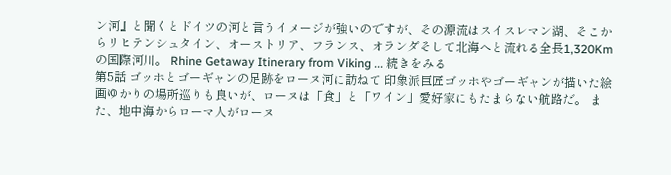ン河』と聞くとドイツの河と言うイメージが強いのですが、その源流はスイスレマン湖、そこからリヒテンシュタイン、オーストリア、フランス、オランダそして北海へと流れる全長1,320Kmの国際河川。 Rhine Getaway Itinerary from Viking ... 続きをみる
第5話 ゴッホとゴーギャンの足跡をローヌ河に訪ねて 印象派巨匠ゴッホやゴーギャンが描いた絵画ゆかりの場所巡りも良いが、ローヌは「食」と「ワイン」愛好家にもたまらない航路だ。 また、地中海からローマ人がローヌ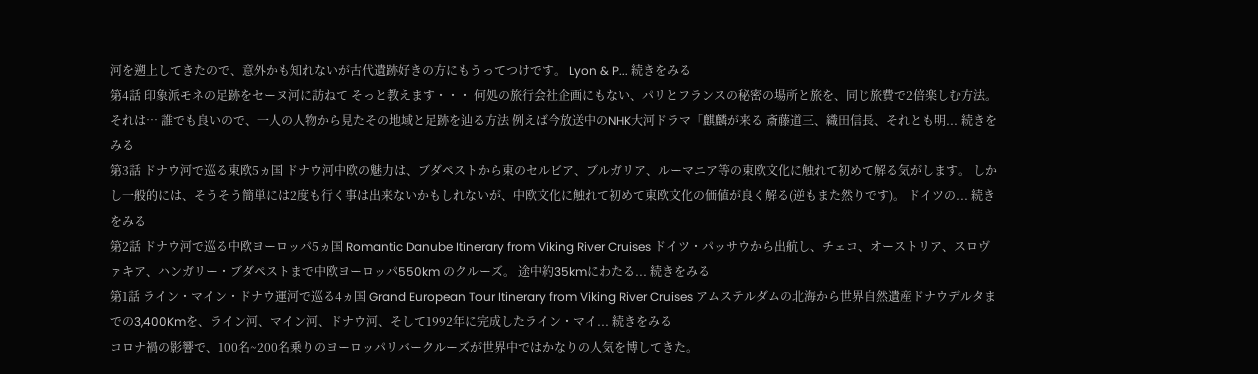河を遡上してきたので、意外かも知れないが古代遺跡好きの方にもうってつけです。 Lyon & P... 続きをみる
第4話 印象派モネの足跡をセーヌ河に訪ねて そっと教えます・・・ 何処の旅行会社企画にもない、パリとフランスの秘密の場所と旅を、同じ旅費で2倍楽しむ方法。それは… 誰でも良いので、一人の人物から見たその地域と足跡を辿る方法 例えば今放送中のNHK大河ドラマ「麒麟が来る 斎藤道三、織田信長、それとも明... 続きをみる
第3話 ドナウ河で巡る東欧5ヵ国 ドナウ河中欧の魅力は、ブダペストから東のセルビア、ブルガリア、ルーマニア等の東欧文化に触れて初めて解る気がします。 しかし一般的には、そうそう簡単には2度も行く事は出来ないかもしれないが、中欧文化に触れて初めて東欧文化の価値が良く解る(逆もまた然りです)。 ドイツの... 続きをみる
第2話 ドナウ河で巡る中欧ヨーロッパ5ヵ国 Romantic Danube Itinerary from Viking River Cruises ドイツ・パッサウから出航し、チェコ、オーストリア、スロヴァキア、ハンガリー・ブダペストまで中欧ヨーロッパ550km のクルーズ。 途中約35kmにわたる... 続きをみる
第1話 ライン・マイン・ドナウ運河で巡る4ヵ国 Grand European Tour Itinerary from Viking River Cruises アムステルダムの北海から世界自然遺産ドナウデルタまでの3,400Kmを、ライン河、マイン河、ドナウ河、そして1992年に完成したライン・マイ... 続きをみる
コロナ禍の影響で、100名~200名乗りのヨーロッパリバークルーズが世界中ではかなりの人気を博してきた。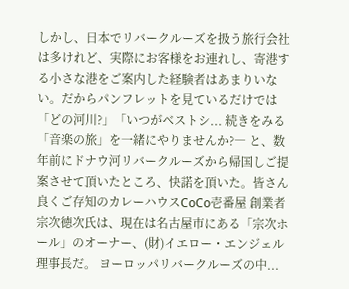しかし、日本でリバークルーズを扱う旅行会社は多けれど、実際にお客様をお連れし、寄港する小さな港をご案内した経験者はあまりいない。だからパンフレットを見ているだけでは「どの河川?」「いつがベストシ... 続きをみる
「音楽の旅」を一緒にやりませんか?― と、数年前にドナウ河リバークルーズから帰国しご提案させて頂いたところ、快諾を頂いた。皆さん良くご存知のカレーハウスCoCo壱番屋 創業者宗次徳次氏は、現在は名古屋市にある「宗次ホール」のオーナー、(財)イエロー・エンジェル理事長だ。 ヨーロッパリバークルーズの中...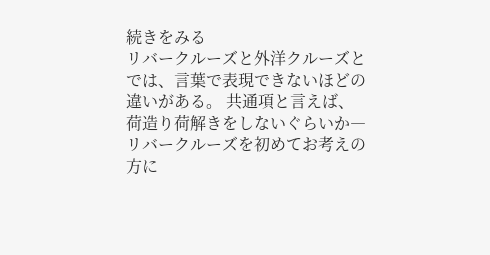続きをみる
リバークルーズと外洋クルーズとでは、言葉で表現できないほどの違いがある。 共通項と言えば、荷造り荷解きをしないぐらいか― リバークルーズを初めてお考えの方に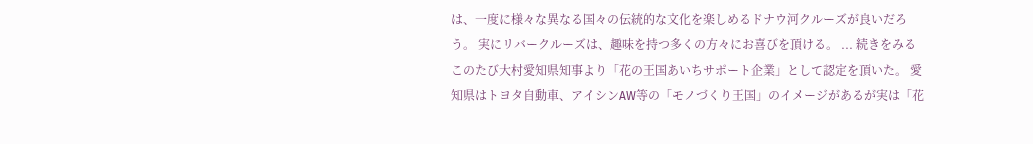は、一度に様々な異なる国々の伝統的な文化を楽しめるドナウ河クルーズが良いだろう。 実にリバークルーズは、趣味を持つ多くの方々にお喜びを頂ける。 ... 続きをみる
このたび大村愛知県知事より「花の王国あいちサポート企業」として認定を頂いた。 愛知県はトヨタ自動車、アイシンAW等の「モノづくり王国」のイメージがあるが実は「花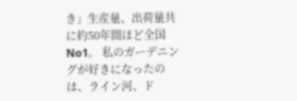き」生産量、出荷量共に約50年間ほど全国No1。 私のガーデニングが好きになったのは、ライン河、ド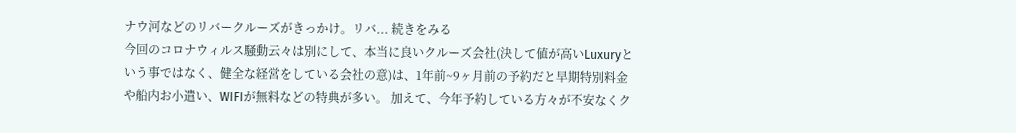ナウ河などのリバークルーズがきっかけ。リバ... 続きをみる
今回のコロナウィルス騒動云々は別にして、本当に良いクルーズ会社(決して値が高いLuxuryという事ではなく、健全な経営をしている会社の意)は、1年前~9ヶ月前の予約だと早期特別料金や船内お小遣い、WIFIが無料などの特典が多い。 加えて、今年予約している方々が不安なくク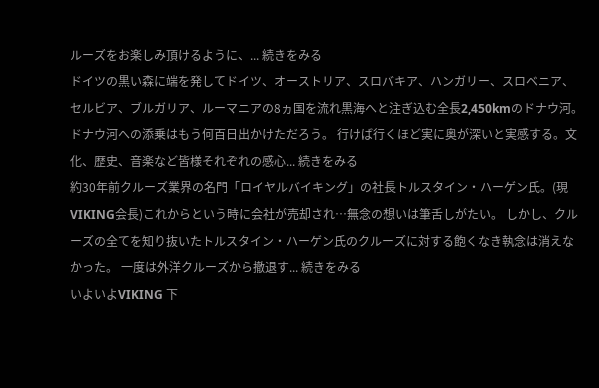ルーズをお楽しみ頂けるように、... 続きをみる
ドイツの黒い森に端を発してドイツ、オーストリア、スロバキア、ハンガリー、スロベニア、セルビア、ブルガリア、ルーマニアの8ヵ国を流れ黒海へと注ぎ込む全長2,450kmのドナウ河。 ドナウ河への添乗はもう何百日出かけただろう。 行けば行くほど実に奥が深いと実感する。文化、歴史、音楽など皆様それぞれの感心... 続きをみる
約30年前クルーズ業界の名門「ロイヤルバイキング」の社長トルスタイン・ハーゲン氏。(現VIKING会長)これからという時に会社が売却され…無念の想いは筆舌しがたい。 しかし、クルーズの全てを知り抜いたトルスタイン・ハーゲン氏のクルーズに対する飽くなき執念は消えなかった。 一度は外洋クルーズから撤退す... 続きをみる
いよいよVIKING 下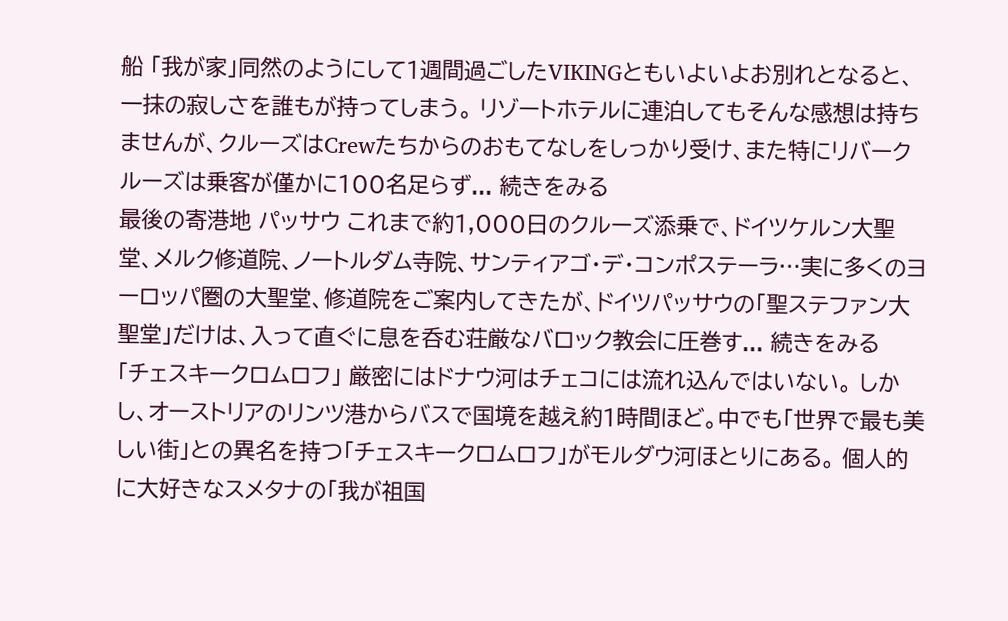船 「我が家」同然のようにして1週間過ごしたVIKINGともいよいよお別れとなると、一抹の寂しさを誰もが持ってしまう。 リゾートホテルに連泊してもそんな感想は持ちませんが、クルーズはCrewたちからのおもてなしをしっかり受け、また特にリバークルーズは乗客が僅かに100名足らず... 続きをみる
最後の寄港地 パッサウ これまで約1,000日のクルーズ添乗で、ドイツケルン大聖堂、メルク修道院、ノートルダム寺院、サンティアゴ・デ・コンポステーラ…実に多くのヨーロッパ圏の大聖堂、修道院をご案内してきたが、ドイツパッサウの「聖ステファン大聖堂」だけは、入って直ぐに息を呑む荘厳なバロック教会に圧巻す... 続きをみる
「チェスキークロムロフ」 厳密にはドナウ河はチェコには流れ込んではいない。 しかし、オーストリアのリンツ港からバスで国境を越え約1時間ほど。中でも「世界で最も美しい街」との異名を持つ「チェスキークロムロフ」がモルダウ河ほとりにある。 個人的に大好きなスメタナの「我が祖国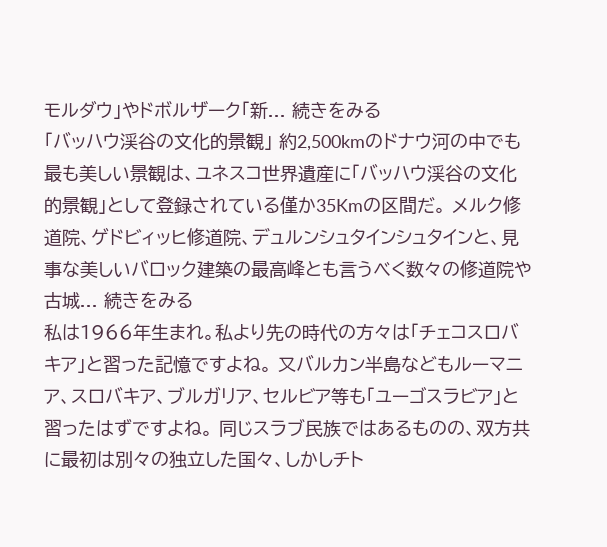モルダウ」やドボルザーク「新... 続きをみる
「バッハウ渓谷の文化的景観」 約2,500kmのドナウ河の中でも最も美しい景観は、ユネスコ世界遺産に「バッハウ渓谷の文化的景観」として登録されている僅か35Kmの区間だ。 メルク修道院、ゲドビィッヒ修道院、デュルンシュタインシュタインと、見事な美しいバロック建築の最高峰とも言うべく数々の修道院や古城... 続きをみる
私は1966年生まれ。私より先の時代の方々は「チェコスロバキア」と習った記憶ですよね。 又バルカン半島などもルーマニア、スロバキア、ブルガリア、セルビア等も「ユーゴスラビア」と習ったはずですよね。 同じスラブ民族ではあるものの、双方共に最初は別々の独立した国々、しかしチト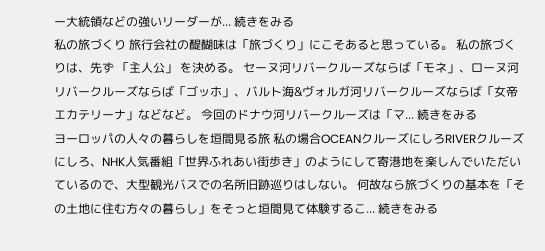ー大統領などの強いリーダーが... 続きをみる
私の旅づくり 旅行会社の醍醐味は「旅づくり」にこそあると思っている。 私の旅づくりは、先ず 「主人公」 を決める。 セーヌ河リバークルーズならば「モネ」、ローヌ河リバークルーズならば「ゴッホ」、バルト海&ヴォルガ河リバークルーズならば「女帝エカテリーナ」などなど。 今回のドナウ河リバークルーズは「マ... 続きをみる
ヨーロッパの人々の暮らしを垣間見る旅 私の場合OCEANクルーズにしろRIVERクルーズにしろ、NHK人気番組「世界ふれあい街歩き」のようにして寄港地を楽しんでいただいているので、大型観光バスでの名所旧跡巡りはしない。 何故なら旅づくりの基本を「その土地に住む方々の暮らし」をそっと垣間見て体験するこ... 続きをみる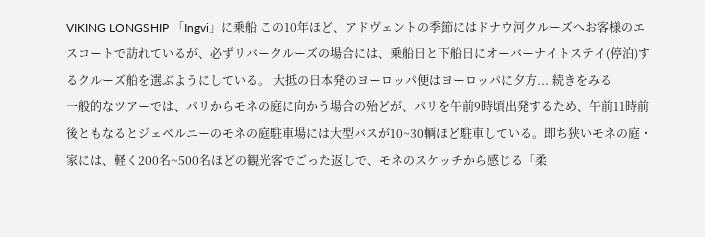VIKING LONGSHIP 「Ingvi」に乗船 この10年ほど、アドヴェントの季節にはドナウ河クルーズへお客様のエスコートで訪れているが、必ずリバークルーズの場合には、乗船日と下船日にオーバーナイトステイ(停泊)するクルーズ船を選ぶようにしている。 大抵の日本発のヨーロッパ便はヨーロッパに夕方... 続きをみる
一般的なツアーでは、パリからモネの庭に向かう場合の殆どが、パリを午前9時頃出発するため、午前11時前後ともなるとジェベルニーのモネの庭駐車場には大型バスが10~30輌ほど駐車している。即ち狭いモネの庭・家には、軽く200名~500名ほどの観光客でごった返しで、モネのスケッチから感じる「柔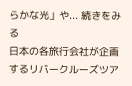らかな光」や... 続きをみる
日本の各旅行会社が企画するリバークルーズツア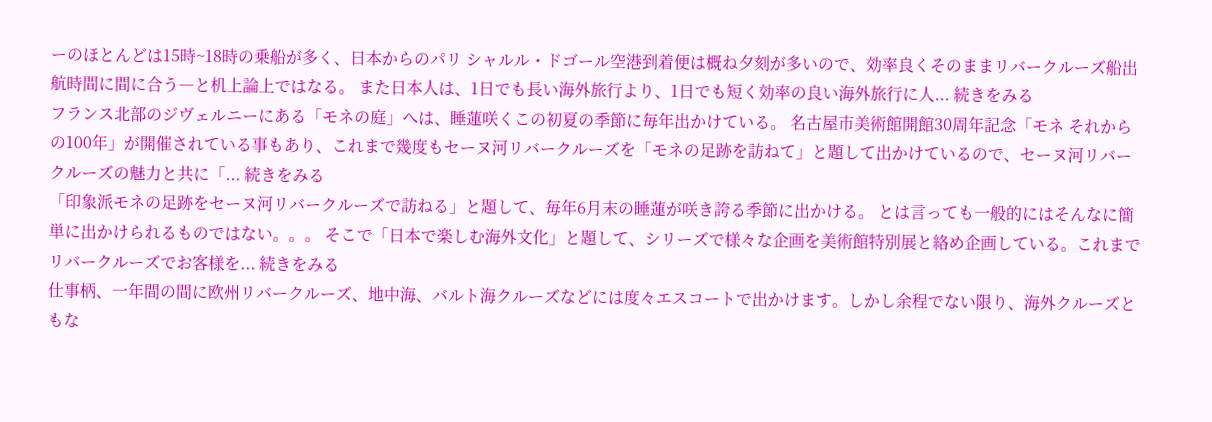ーのほとんどは15時~18時の乗船が多く、日本からのパリ シャルル・ドゴール空港到着便は概ね夕刻が多いので、効率良くそのままリバークルーズ船出航時間に間に合う―と机上論上ではなる。 また日本人は、1日でも長い海外旅行より、1日でも短く効率の良い海外旅行に人... 続きをみる
フランス北部のジヴェルニーにある「モネの庭」へは、睡蓮咲くこの初夏の季節に毎年出かけている。 名古屋市美術館開館30周年記念「モネ それからの100年」が開催されている事もあり、これまで幾度もセーヌ河リバークルーズを「モネの足跡を訪ねて」と題して出かけているので、セーヌ河リバークルーズの魅力と共に「... 続きをみる
「印象派モネの足跡をセーヌ河リバークルーズで訪ねる」と題して、毎年6月末の睡蓮が咲き誇る季節に出かける。 とは言っても一般的にはそんなに簡単に出かけられるものではない。。。 そこで「日本で楽しむ海外文化」と題して、シリーズで様々な企画を美術館特別展と絡め企画している。これまでリバークルーズでお客様を... 続きをみる
仕事柄、一年間の間に欧州リバークルーズ、地中海、バルト海クルーズなどには度々エスコートで出かけます。しかし余程でない限り、海外クルーズともな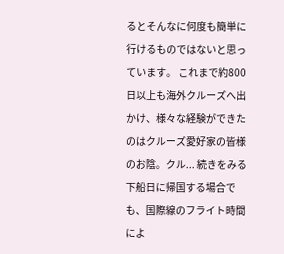るとそんなに何度も簡単に行けるものではないと思っています。 これまで約800日以上も海外クルーズへ出かけ、様々な経験ができたのはクルーズ愛好家の皆様のお陰。クル... 続きをみる
下船日に帰国する場合でも、国際線のフライト時間によ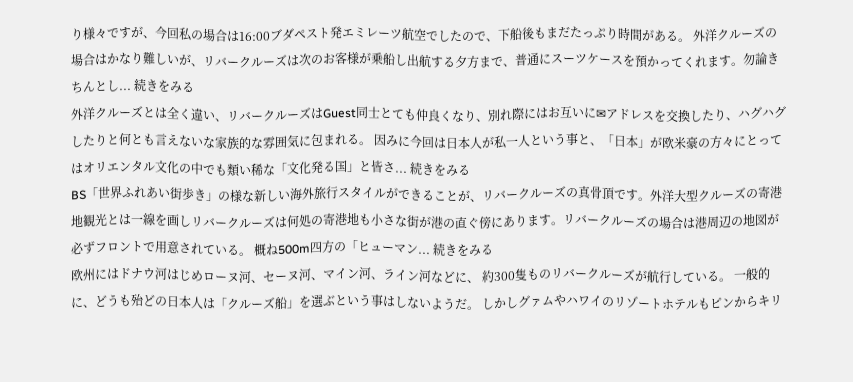り様々ですが、今回私の場合は16:00ブダペスト発エミレーツ航空でしたので、下船後もまだたっぷり時間がある。 外洋クルーズの場合はかなり難しいが、リバークルーズは次のお客様が乗船し出航する夕方まで、普通にスーツケースを預かってくれます。勿論きちんとし... 続きをみる
外洋クルーズとは全く違い、リバークルーズはGuest同士とても仲良くなり、別れ際にはお互いに✉アドレスを交換したり、ハグハグしたりと何とも言えないな家族的な雰囲気に包まれる。 因みに今回は日本人が私一人という事と、「日本」が欧米豪の方々にとってはオリエンタル文化の中でも類い稀な「文化発る国」と皆さ... 続きをみる
BS「世界ふれあい街歩き」の様な新しい海外旅行スタイルができることが、リバークルーズの真骨頂です。外洋大型クルーズの寄港地観光とは一線を画しリバークルーズは何処の寄港地も小さな街が港の直ぐ傍にあります。リバークルーズの場合は港周辺の地図が必ずフロントで用意されている。 概ね500m四方の「ヒューマン... 続きをみる
欧州にはドナウ河はじめローヌ河、セーヌ河、マイン河、ライン河などに、 約300隻ものリバークルーズが航行している。 一般的に、どうも殆どの日本人は「クルーズ船」を選ぶという事はしないようだ。 しかしグァムやハワイのリゾートホテルもピンからキリ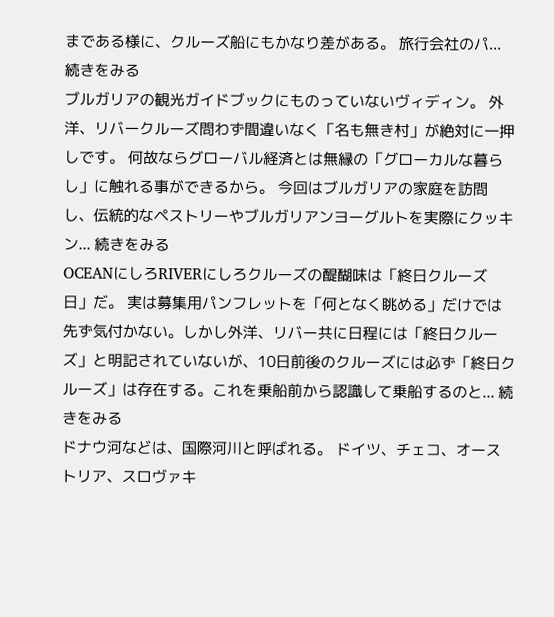まである様に、クルーズ船にもかなり差がある。 旅行会社のパ... 続きをみる
ブルガリアの観光ガイドブックにものっていないヴィディン。 外洋、リバークルーズ問わず間違いなく「名も無き村」が絶対に一押しです。 何故ならグローバル経済とは無縁の「グローカルな暮らし」に触れる事ができるから。 今回はブルガリアの家庭を訪問し、伝統的なペストリーやブルガリアンヨーグルトを実際にクッキン... 続きをみる
OCEANにしろRIVERにしろクルーズの醍醐味は「終日クルーズ日」だ。 実は募集用パンフレットを「何となく眺める」だけでは先ず気付かない。しかし外洋、リバー共に日程には「終日クルーズ」と明記されていないが、10日前後のクルーズには必ず「終日クルーズ」は存在する。これを乗船前から認識して乗船するのと... 続きをみる
ドナウ河などは、国際河川と呼ばれる。 ドイツ、チェコ、オーストリア、スロヴァキ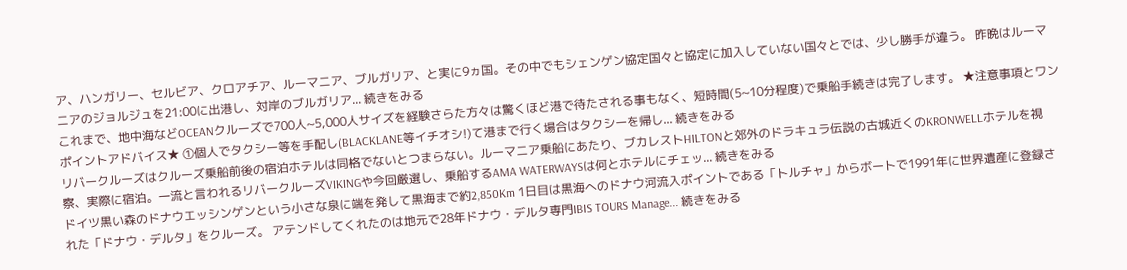ア、ハンガリー、セルビア、クロアチア、ルーマニア、ブルガリア、と実に9ヵ国。その中でもシェンゲン協定国々と協定に加入していない国々とでは、少し勝手が違う。 昨晩はルーマニアのジョルジュを21:00に出港し、対岸のブルガリア... 続きをみる
これまで、地中海などOCEANクルーズで700人~5,000人サイズを経験さらた方々は驚くほど港で待たされる事もなく、短時間(5~10分程度)で乗船手続きは完了します。 ★注意事項とワンポイントアドバイス★ ①個人でタクシー等を手配し(BLACKLANE等イチオシ!)て港まで行く場合はタクシーを帰し... 続きをみる
リバークルーズはクルーズ乗船前後の宿泊ホテルは同格でないとつまらない。ルーマニア乗船にあたり、ブカレストHILTONと郊外のドラキュラ伝説の古城近くのKRONWELLホテルを視察、実際に宿泊。一流と言われるリバークルーズVIKINGや今回厳選し、乗船するAMA WATERWAYSは何とホテルにチェッ... 続きをみる
ドイツ黒い森のドナウエッシンゲンという小さな泉に端を発して黒海まで約2,850Km 1日目は黒海へのドナウ河流入ポイントである「トルチャ」からボートで1991年に世界遺産に登録された「ドナウ・デルタ」をクルーズ。 アテンドしてくれたのは地元で28年ドナウ・デルタ専門IBIS TOURS Manage... 続きをみる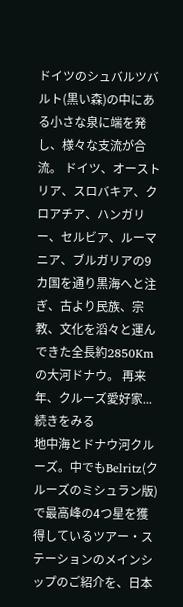ドイツのシュバルツバルト(黒い森)の中にある小さな泉に端を発し、様々な支流が合流。 ドイツ、オーストリア、スロバキア、クロアチア、ハンガリー、セルビア、ルーマニア、ブルガリアの9カ国を通り黒海へと注ぎ、古より民族、宗教、文化を滔々と運んできた全長約2850Km の大河ドナウ。 再来年、クルーズ愛好家... 続きをみる
地中海とドナウ河クルーズ。中でもBelritz(クルーズのミシュラン版)で最高峰の4つ星を獲得しているツアー・ステーションのメインシップのご紹介を、日本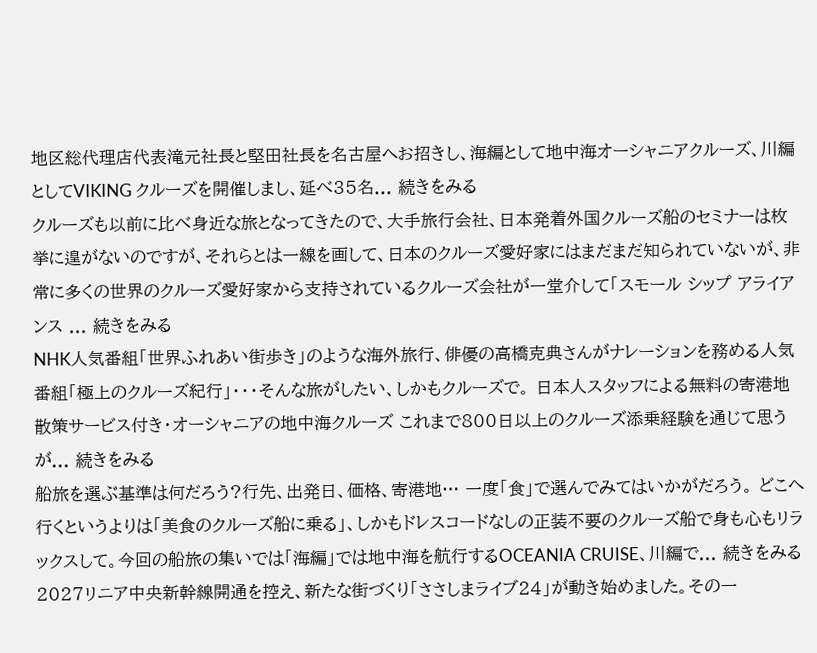地区総代理店代表滝元社長と堅田社長を名古屋へお招きし、海編として地中海オーシャニアクルーズ、川編としてVIKING クルーズを開催しまし、延べ35名... 続きをみる
クルーズも以前に比べ身近な旅となってきたので、大手旅行会社、日本発着外国クルーズ船のセミナーは枚挙に遑がないのですが、それらとは一線を画して、日本のクルーズ愛好家にはまだまだ知られていないが、非常に多くの世界のクルーズ愛好家から支持されているクルーズ会社が一堂介して「スモール シップ アライアンス ... 続きをみる
NHK人気番組「世界ふれあい街歩き」のような海外旅行、俳優の高橋克典さんがナレーションを務める人気番組「極上のクルーズ紀行」・・・そんな旅がしたい、しかもクルーズで。 日本人スタッフによる無料の寄港地散策サービス付き・オーシャニアの地中海クルーズ これまで800日以上のクルーズ添乗経験を通じて思うが... 続きをみる
船旅を選ぶ基準は何だろう?行先、出発日、価格、寄港地… 一度「食」で選んでみてはいかがだろう。 どこへ行くというよりは「美食のクルーズ船に乗る」、しかもドレスコードなしの正装不要のクルーズ船で身も心もリラックスして。今回の船旅の集いでは「海編」では地中海を航行するOCEANIA CRUISE、川編で... 続きをみる
2027リニア中央新幹線開通を控え、新たな街づくり「ささしまライブ24」が動き始めました。その一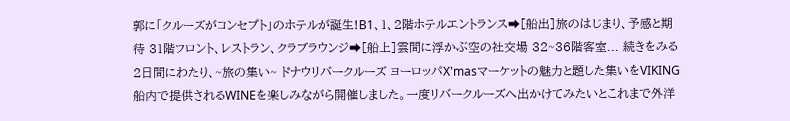郭に「クルーズがコンセプト」のホテルが誕生!B1、1、2階ホテルエントランス➡[船出]旅のはじまり、予感と期待 31階フロント、レストラン、クラブラウンジ➡[船上]雲間に浮かぶ空の社交場 32~36階客室... 続きをみる
2日間にわたり、~旅の集い~ ドナウリバークルーズ ヨーロッパX'masマーケットの魅力と題した集いをVIKING船内で提供されるWINEを楽しみながら開催しました。一度リバークルーズへ出かけてみたいとこれまで外洋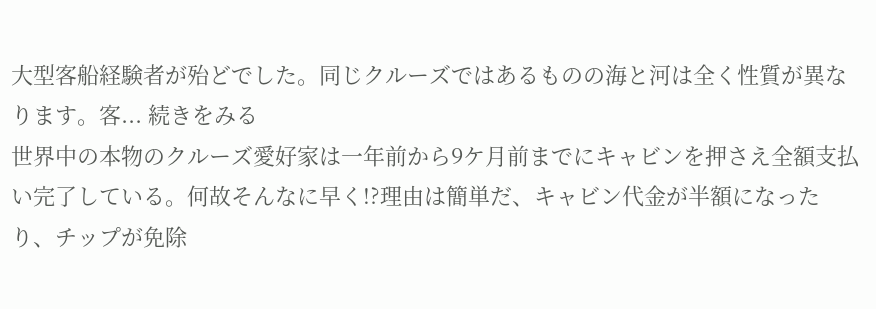大型客船経験者が殆どでした。同じクルーズではあるものの海と河は全く性質が異なります。客... 続きをみる
世界中の本物のクルーズ愛好家は一年前から9ケ月前までにキャビンを押さえ全額支払い完了している。何故そんなに早く!?理由は簡単だ、キャビン代金が半額になったり、チップが免除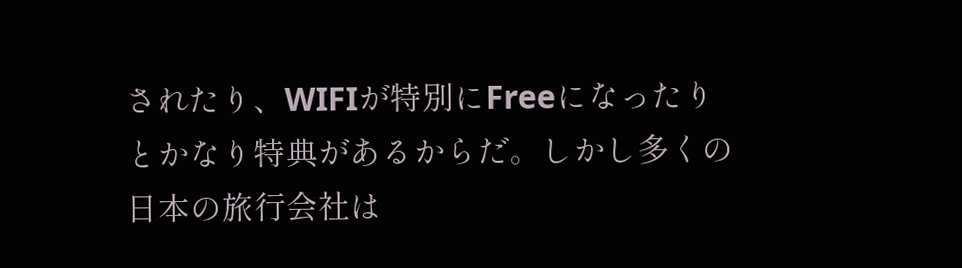されたり、WIFIが特別にFreeになったりとかなり特典があるからだ。しかし多くの日本の旅行会社は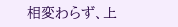相変わらず、上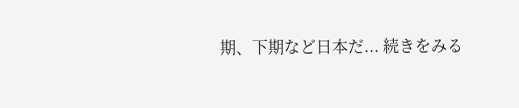期、下期など日本だ... 続きをみる